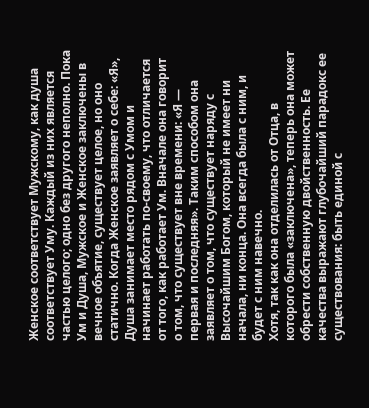Женское соответствует Мужскому, как душа соответствует Уму. Каждый из них является частью целого; одно без другого неполно. Пока Ум и Душа, Мужское и Женское заключены в вечное объятие, существует целое, но оно статично. Когда Женское заявляет о себе: «Я», Душа занимает место рядом с Умом и начинает работать по-своему, что отличается от того, как работает Ум. Вначале она говорит о том, что существует вне времени: «Я — первая и последняя». Таким способом она заявляет о том, что существует наряду с Высочайшим Богом, который не имеет ни начала, ни конца. Она всегда была с ним, и будет с ним навечно.
Хотя, так как она отделилась от Отца, в которого была «заключена», теперь она может обрести собственную двойственность. Ее качества выражают глубочайший парадокс ее существования: быть единой с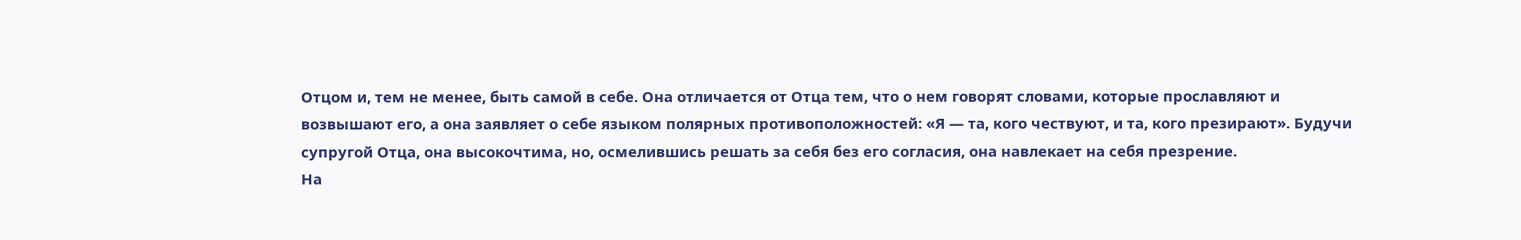Отцом и, тем не менее, быть самой в себе. Она отличается от Отца тем, что о нем говорят словами, которые прославляют и возвышают его, а она заявляет о себе языком полярных противоположностей: «Я — та, кого чествуют, и та, кого презирают». Будучи супругой Отца, она высокочтима, но, осмелившись решать за себя без его согласия, она навлекает на себя презрение.
На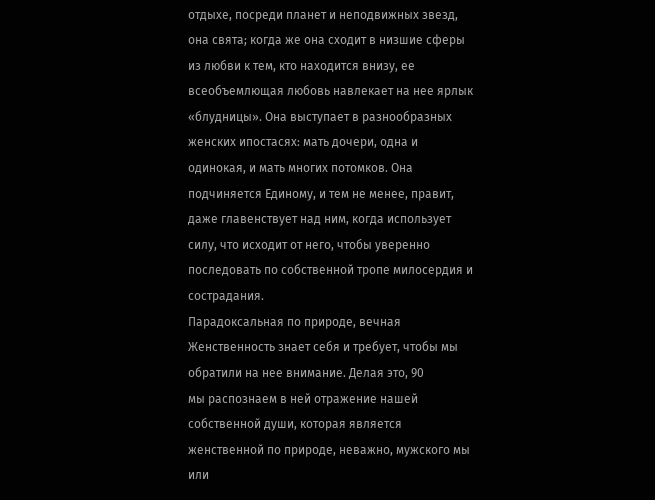отдыхе, посреди планет и неподвижных звезд, она свята; когда же она сходит в низшие сферы из любви к тем, кто находится внизу, ее всеобъемлющая любовь навлекает на нее ярлык «блудницы». Она выступает в разнообразных женских ипостасях: мать дочери, одна и одинокая, и мать многих потомков. Она подчиняется Единому, и тем не менее, правит, даже главенствует над ним, когда использует силу, что исходит от него, чтобы уверенно последовать по собственной тропе милосердия и сострадания.
Парадоксальная по природе, вечная Женственность знает себя и требует, чтобы мы обратили на нее внимание. Делая это, 90
мы распознаем в ней отражение нашей собственной души, которая является женственной по природе, неважно, мужского мы или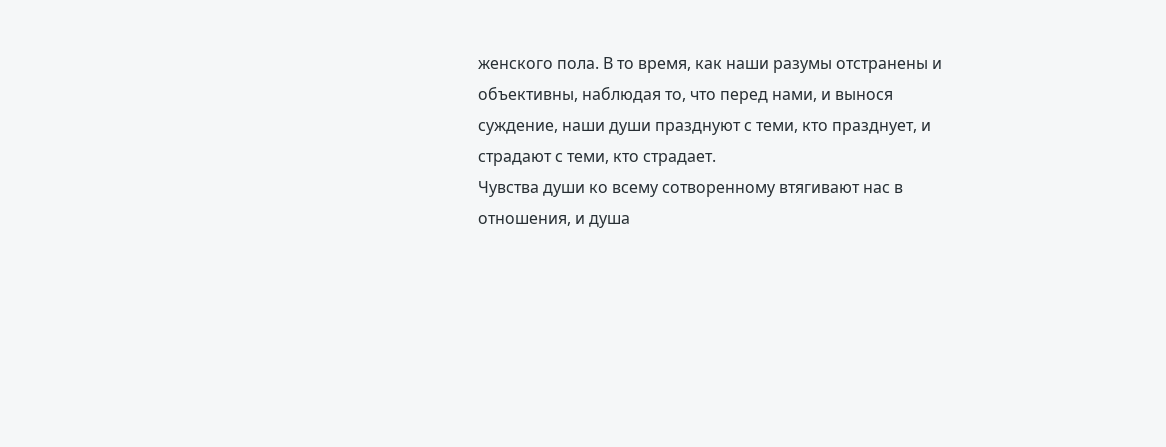женского пола. В то время, как наши разумы отстранены и объективны, наблюдая то, что перед нами, и вынося суждение, наши души празднуют с теми, кто празднует, и страдают с теми, кто страдает.
Чувства души ко всему сотворенному втягивают нас в отношения, и душа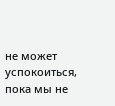не может успокоиться, пока мы не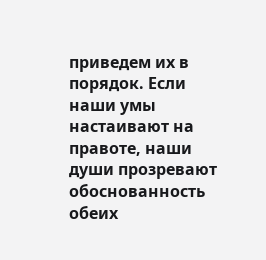приведем их в порядок. Если наши умы настаивают на правоте, наши души прозревают обоснованность обеих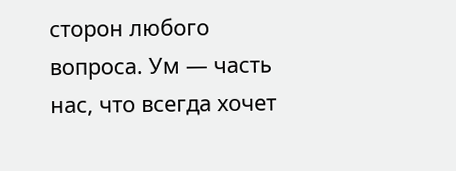сторон любого вопроса. Ум — часть нас, что всегда хочет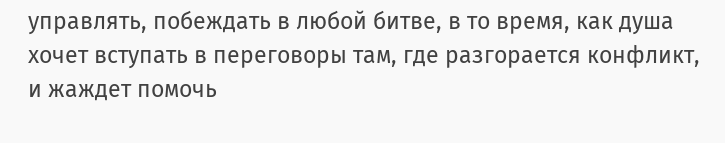управлять, побеждать в любой битве, в то время, как душа хочет вступать в переговоры там, где разгорается конфликт, и жаждет помочь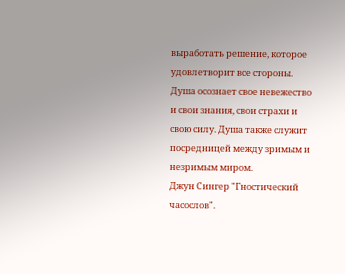выработать решение, которое удовлетворит все стороны. Душа осознает свое невежество и свои знания, свои страхи и свою силу. Душа также служит посредницей между зримым и незримым миром.
Джун Сингер "Гностический часослов".